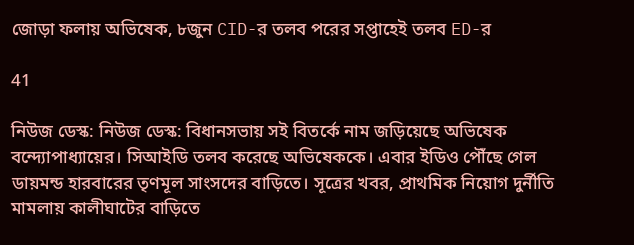জোড়া ফলায় অভিষেক, ৮জুন CID-র তলব পরের সপ্তাহেই তলব ED-র

41

নিউজ ডেস্ক: নিউজ ডেস্ক: বিধানসভায় সই বিতর্কে নাম জড়িয়েছে অভিষেক বন্দ্যোপাধ্যায়ের। সিআইডি তলব করেছে অভিষেককে। এবার ইডিও পৌঁছে গেল ডায়মন্ড হারবারের তৃণমূল সাংসদের বাড়িতে। সূত্রের খবর, প্রাথমিক নিয়োগ দুর্নীতি মামলায় কালীঘাটের বাড়িতে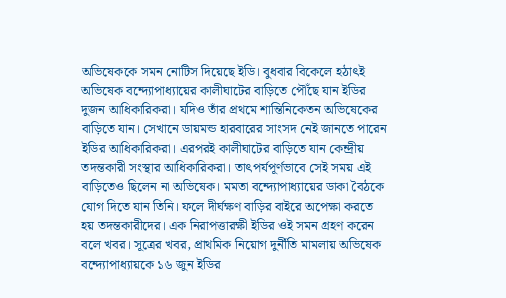অভিষেককে সমন নোটিস দিয়েছে ইডি। বুধবার বিকেলে হঠাৎই অভিষেক বন্দ্যোপাধ্যায়ের কালীঘাটের বাড়িতে পৌঁছে যান ইডির দুজন আধিকারিকরা। যদিও তাঁর প্রথমে শান্তিনিকেতন অভিষেকের বাড়িতে যান। সেখানে ডায়মন্ড হারবারের সাংসদ নেই জানতে পারেন ইডির আধিকারিকরা। এরপরই কালীঘাটের বাড়িতে যান কেন্দ্রীয় তদন্তকারী সংস্থার আধিকারিকরা। তাৎপর্যপূর্ণভাবে সেই সময় এই বাড়িতেও ছিলেন না অভিষেক। মমতা বন্দ্যোপাধ্যায়ের ডাকা বৈঠকে যোগ দিতে যান তিনি। ফলে দীর্ঘক্ষণ বাড়ির বাইরে অপেক্ষা করতে হয় তদন্তকারীদের। এক নিরাপত্তারক্ষী ইডির ওই সমন গ্রহণ করেন বলে খবর। সূত্রের খবর, প্রাথমিক নিয়োগ দুর্নীতি মামলায় অভিষেক বন্দ্যোপাধ্যায়কে ১৬ জুন ইডির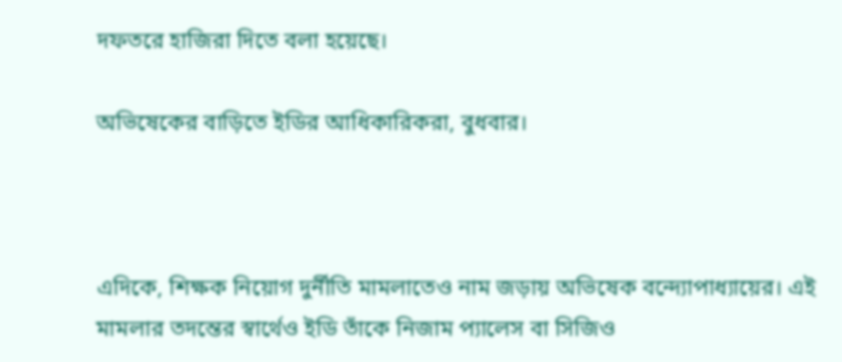দফতরে হাজিরা দিতে বলা হয়েছে।

অভিষেকের বাড়িতে ইডির আধিকারিকরা, বুধবার।



এদিকে, শিক্ষক নিয়োগ দুর্নীতি মামলাতেও নাম জড়ায় অভিষেক বন্দ্যোপাধ্যায়ের। এই মামলার তদন্তের স্বার্থেও ইডি তাঁকে নিজাম প্যালেস বা সিজিও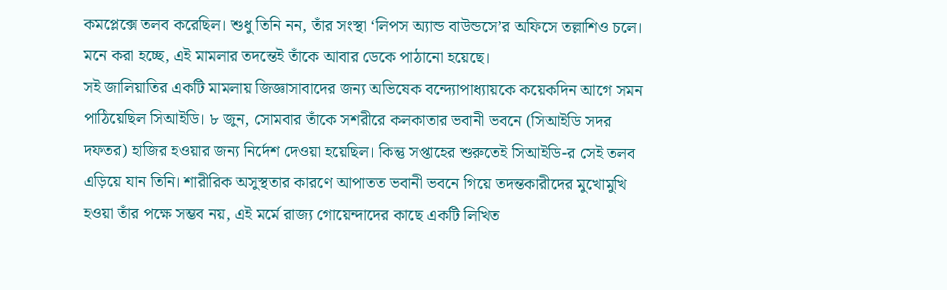কমপ্লেক্সে তলব করেছিল। শুধু তিনি নন, তাঁর সংস্থা ‘লিপস অ্যান্ড বাউন্ডসে’র অফিসে তল্লাশিও চলে। মনে করা হচ্ছে, এই মামলার তদন্তেই তাঁকে আবার ডেকে পাঠানো হয়েছে।
সই জালিয়াতির একটি মামলায় জিজ্ঞাসাবাদের জন্য অভিষেক বন্দ্যোপাধ্যায়কে কয়েকদিন আগে সমন পাঠিয়েছিল সিআইডি। ৮ জুন, সোমবার তাঁকে সশরীরে কলকাতার ভবানী ভবনে (সিআইডি সদর দফতর) হাজির হওয়ার জন্য নির্দেশ দেওয়া হয়েছিল। কিন্তু সপ্তাহের শুরুতেই সিআইডি-র সেই তলব এড়িয়ে যান তিনি। শারীরিক অসুস্থতার কারণে আপাতত ভবানী ভবনে গিয়ে তদন্তকারীদের মুখোমুখি হওয়া তাঁর পক্ষে সম্ভব নয়, এই মর্মে রাজ্য গোয়েন্দাদের কাছে একটি লিখিত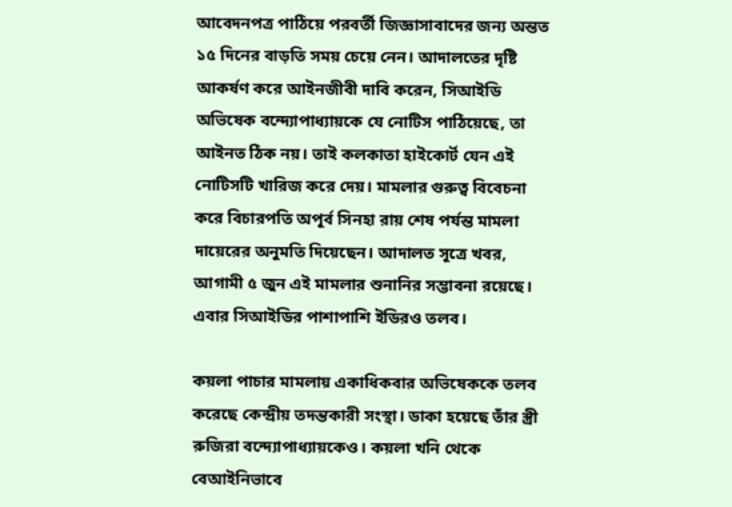আবেদনপত্র পাঠিয়ে পরবর্তী জিজ্ঞাসাবাদের জন্য অন্তত ১৫ দিনের বাড়তি সময় চেয়ে নেন। আদালতের দৃষ্টি আকর্ষণ করে আইনজীবী দাবি করেন, সিআইডি অভিষেক বন্দ্যোপাধ্যায়কে যে নোটিস পাঠিয়েছে, তা আইনত ঠিক নয়। তাই কলকাতা হাইকোর্ট যেন এই নোটিসটি খারিজ করে দেয়। মামলার গুরুত্ব বিবেচনা করে বিচারপতি অপূর্ব সিনহা রায় শেষ পর্যন্ত মামলা দায়েরের অনুমতি দিয়েছেন। আদালত সূত্রে খবর, আগামী ৫ জুন এই মামলার শুনানির সম্ভাবনা রয়েছে। এবার সিআইডির পাশাপাশি ইডিরও তলব।

কয়লা পাচার মামলায় একাধিকবার অভিষেককে তলব করেছে কেন্দ্রীয় তদন্তকারী সংস্থা। ডাকা হয়েছে তাঁর স্ত্রী রুজিরা বন্দ্যোপাধ্যায়কেও। কয়লা খনি থেকে বেআইনিভাবে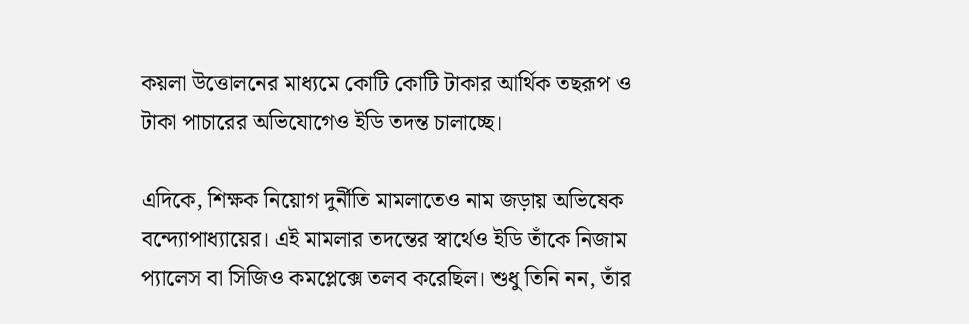কয়লা উত্তোলনের মাধ্যমে কোটি কোটি টাকার আর্থিক তছরূপ ও টাকা পাচারের অভিযোগেও ইডি তদন্ত চালাচ্ছে।

এদিকে, শিক্ষক নিয়োগ দুর্নীতি মামলাতেও নাম জড়ায় অভিষেক বন্দ্যোপাধ্যায়ের। এই মামলার তদন্তের স্বার্থেও ইডি তাঁকে নিজাম প্যালেস বা সিজিও কমপ্লেক্সে তলব করেছিল। শুধু তিনি নন, তাঁর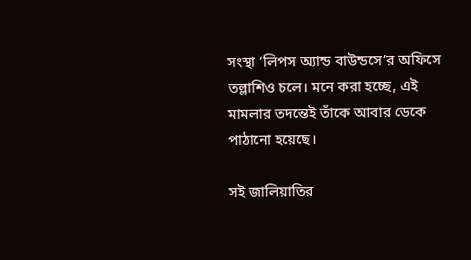সংস্থা ‘লিপস অ্যান্ড বাউন্ডসে’র অফিসে তল্লাশিও চলে। মনে করা হচ্ছে, এই মামলার তদন্তেই তাঁকে আবার ডেকে পাঠানো হয়েছে।

সই জালিয়াতির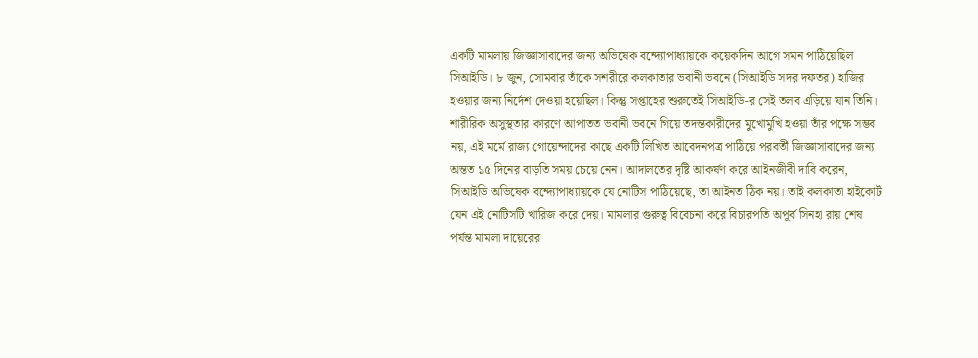একটি মামলায় জিজ্ঞাসাবাদের জন্য অভিষেক বন্দ্যোপাধ্যায়কে কয়েকদিন আগে সমন পাঠিয়েছিল সিআইডি। ৮ জুন, সোমবার তাঁকে সশরীরে কলকাতার ভবানী ভবনে (সিআইডি সদর দফতর) হাজির হওয়ার জন্য নির্দেশ দেওয়া হয়েছিল। কিন্তু সপ্তাহের শুরুতেই সিআইডি-র সেই তলব এড়িয়ে যান তিনি। শারীরিক অসুস্থতার কারণে আপাতত ভবানী ভবনে গিয়ে তদন্তকারীদের মুখোমুখি হওয়া তাঁর পক্ষে সম্ভব নয়, এই মর্মে রাজ্য গোয়েন্দাদের কাছে একটি লিখিত আবেদনপত্র পাঠিয়ে পরবর্তী জিজ্ঞাসাবাদের জন্য অন্তত ১৫ দিনের বাড়তি সময় চেয়ে নেন। আদালতের দৃষ্টি আকর্ষণ করে আইনজীবী দাবি করেন, সিআইডি অভিষেক বন্দ্যোপাধ্যায়কে যে নোটিস পাঠিয়েছে, তা আইনত ঠিক নয়। তাই কলকাতা হাইকোর্ট যেন এই নোটিসটি খারিজ করে দেয়। মামলার গুরুত্ব বিবেচনা করে বিচারপতি অপূর্ব সিনহা রায় শেষ পর্যন্ত মামলা দায়েরের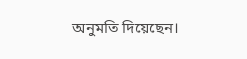অনুমতি দিয়েছেন।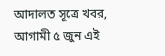আদালত সূত্রে খবর, আগামী ৫ জুন এই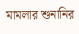মামলার শুনানির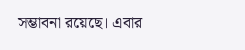সম্ভাবনা রয়েছে। এবার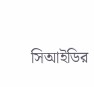সিআইডির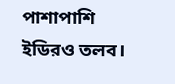পাশাপাশি ইডিরও তলব।